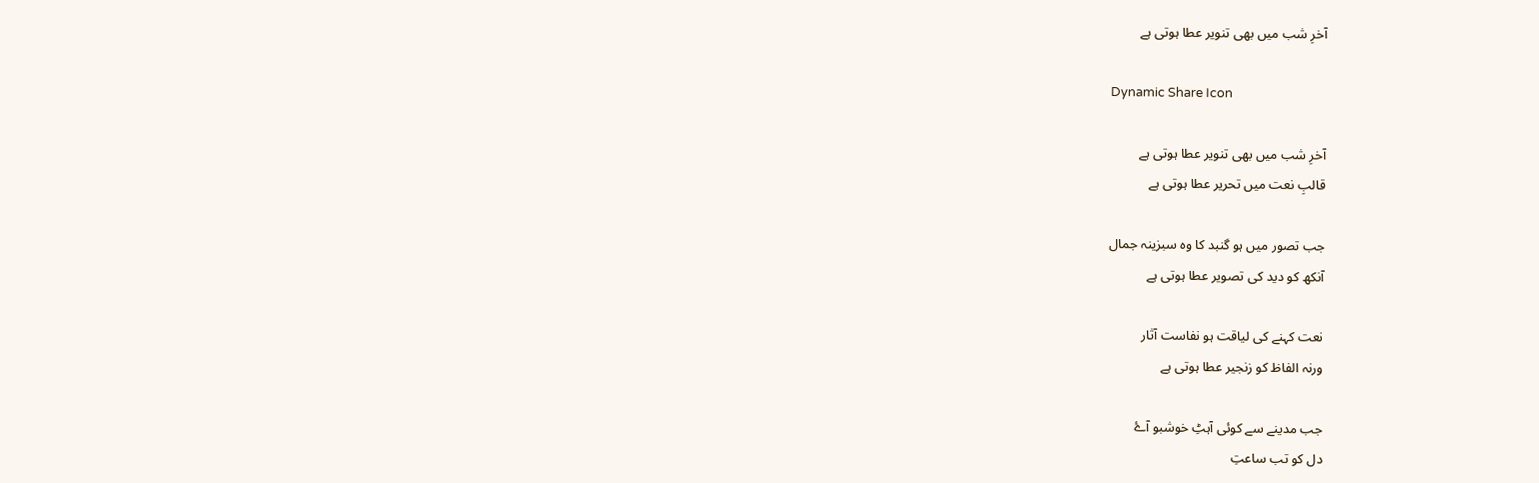آخرِ شب میں بھی تنویر عطا ہوتی ہے

Dynamic Share Icon

آخرِ شب میں بھی تنویر عطا ہوتی ہے
قالبِ نعت میں تحریر عطا ہوتی ہے

جب تصور میں ہو گنبد کا وہ سبزینہ جمال
آنکھ کو دید کی تصویر عطا ہوتی ہے

نعت کہنے کی لیاقت ہو نفاست آثار
ورنہ الفاظ کو زنجیر عطا ہوتی ہے

جب مدینے سے کوئی آہٹِ خوشبو آۓ
دل کو تب ساعتِ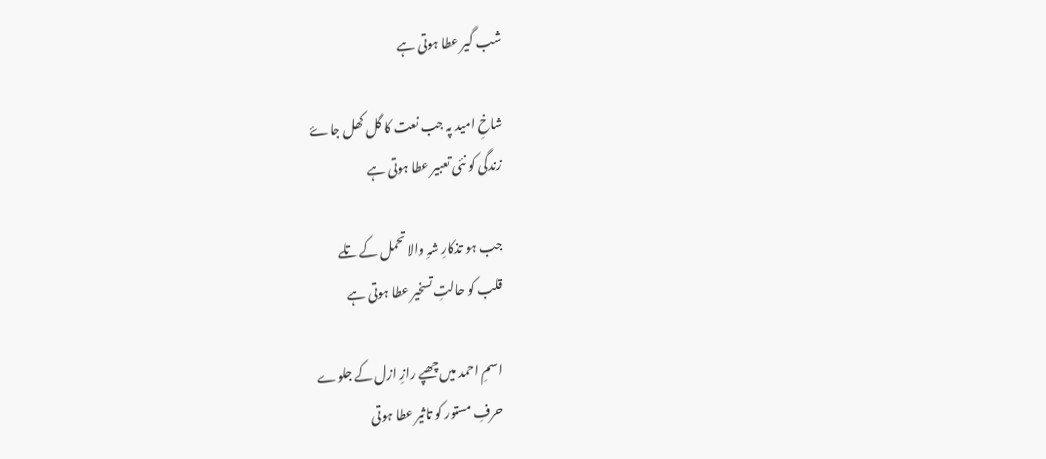شب گیر عطا ہوتی ہے

شاخِ امید پہ جب نعت کا گل کھل جاۓ
زندگی کو نئی تعبیر عطا ہوتی ہے

جب ہو تذکارِ شہِ والا تحمل کے تلے
قلب کو حالتِ تسخیر عطا ہوتی ہے

اسمِ احمد میں چھپے رازِ ازل کے جلوے
حرفِ مستور کو تاثیر عطا ہوتی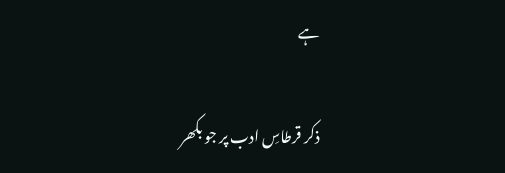ہے

ذکر قرطاسِ ادب پر جو بکھر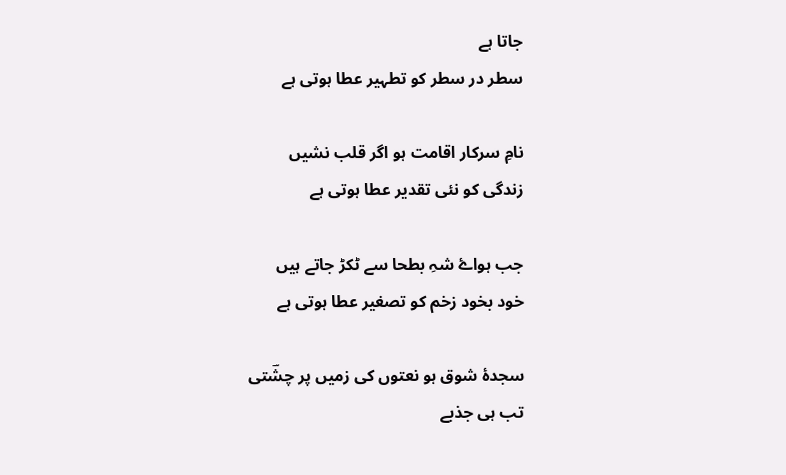جاتا ہے
سطر در سطر کو تطہیر عطا ہوتی ہے

نامِ سرکار اقامت ہو اگر قلب نشیں
زندگی کو نئی تقدیر عطا ہوتی ہے

جب ہواۓ شہِ بطحا سے ٹکڑ جاتے ہیں
خود بخود زخم کو تصغیر عطا ہوتی ہے

سجدۂ شوق ہو نعتوں کی زمیں پر چشؔتی
تب ہی جذبے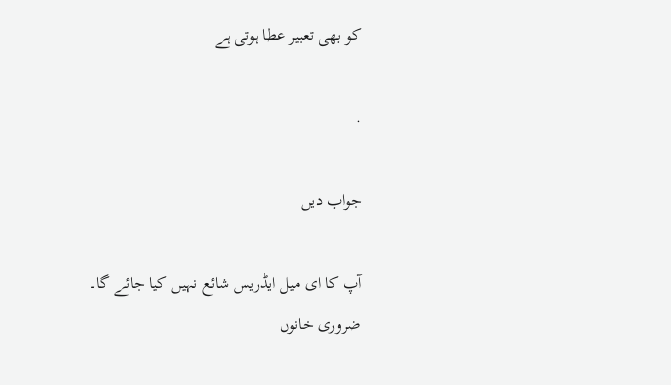کو بھی تعبیر عطا ہوتی ہے

.

جواب دیں

آپ کا ای میل ایڈریس شائع نہیں کیا جائے گا۔ ضروری خانوں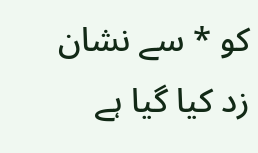کو * سے نشان زد کیا گیا ہے